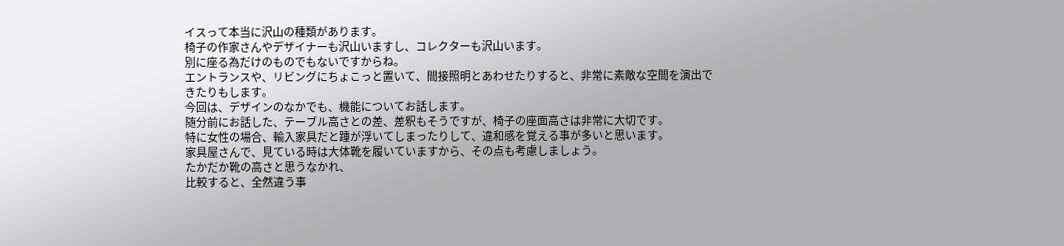イスって本当に沢山の種類があります。
椅子の作家さんやデザイナーも沢山いますし、コレクターも沢山います。
別に座る為だけのものでもないですからね。
エントランスや、リビングにちょこっと置いて、間接照明とあわせたりすると、非常に素敵な空間を演出できたりもします。
今回は、デザインのなかでも、機能についてお話します。
随分前にお話した、テーブル高さとの差、差釈もそうですが、椅子の座面高さは非常に大切です。
特に女性の場合、輸入家具だと踵が浮いてしまったりして、違和感を覚える事が多いと思います。
家具屋さんで、見ている時は大体靴を履いていますから、その点も考慮しましょう。
たかだか靴の高さと思うなかれ、
比較すると、全然違う事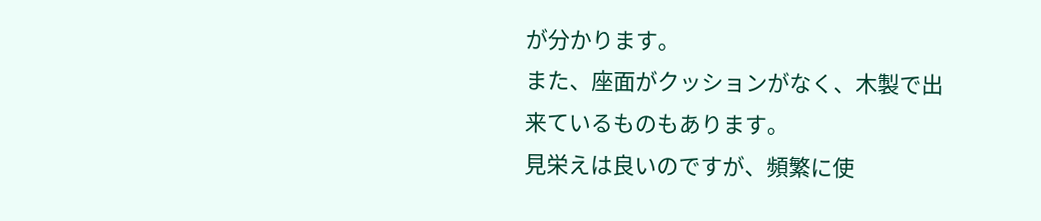が分かります。
また、座面がクッションがなく、木製で出来ているものもあります。
見栄えは良いのですが、頻繁に使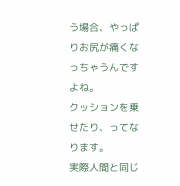う場合、やっぱりお尻が痛くなっちゃうんですよね。
クッションを乗せたり、ってなります。
実際人間と同じ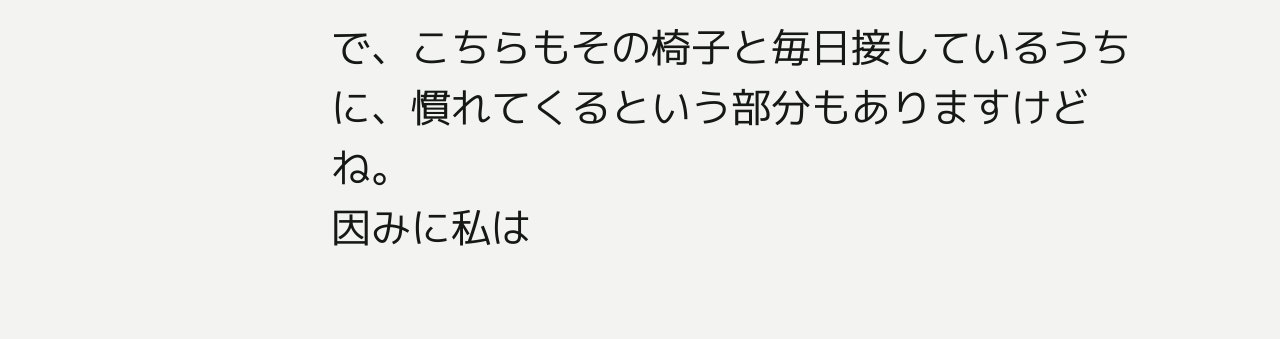で、こちらもその椅子と毎日接しているうちに、慣れてくるという部分もありますけどね。
因みに私は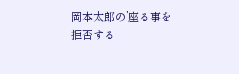岡本太郎の’座る事を拒否する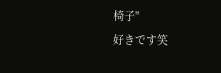椅子"
好きです笑